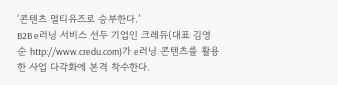‘콘텐츠 멀티유즈로 승부한다.’
B2B e러닝 서비스 선두 기업인 크레듀(대표 김영순 http://www.credu.com)가 e러닝 콘텐츠를 활용한 사업 다각화에 본격 착수한다.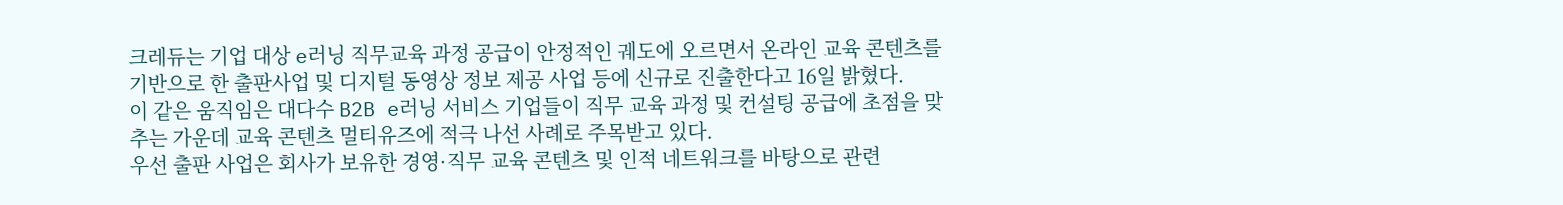크레듀는 기업 대상 e러닝 직무교육 과정 공급이 안정적인 궤도에 오르면서 온라인 교육 콘텐츠를 기반으로 한 출판사업 및 디지털 동영상 정보 제공 사업 등에 신규로 진출한다고 16일 밝혔다.
이 같은 움직임은 대다수 B2B e러닝 서비스 기업들이 직무 교육 과정 및 컨설팅 공급에 초점을 맞추는 가운데 교육 콘텐츠 멀티유즈에 적극 나선 사례로 주목받고 있다.
우선 출판 사업은 회사가 보유한 경영·직무 교육 콘텐츠 및 인적 네트워크를 바탕으로 관련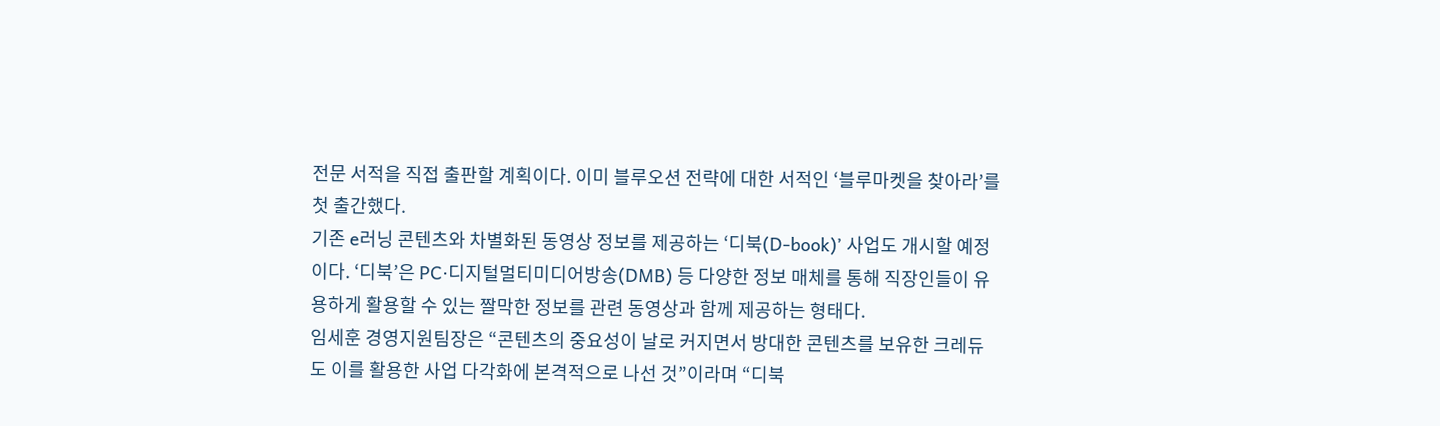전문 서적을 직접 출판할 계획이다. 이미 블루오션 전략에 대한 서적인 ‘블루마켓을 찾아라’를 첫 출간했다.
기존 e러닝 콘텐츠와 차별화된 동영상 정보를 제공하는 ‘디북(D-book)’ 사업도 개시할 예정이다. ‘디북’은 PC·디지털멀티미디어방송(DMB) 등 다양한 정보 매체를 통해 직장인들이 유용하게 활용할 수 있는 짤막한 정보를 관련 동영상과 함께 제공하는 형태다.
임세훈 경영지원팀장은 “콘텐츠의 중요성이 날로 커지면서 방대한 콘텐츠를 보유한 크레듀도 이를 활용한 사업 다각화에 본격적으로 나선 것”이라며 “디북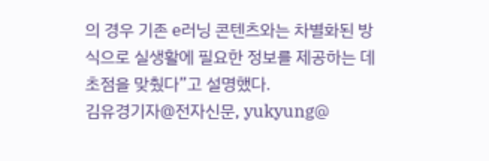의 경우 기존 e러닝 콘텐츠와는 차별화된 방식으로 실생활에 필요한 정보를 제공하는 데 초점을 맞췄다”고 설명했다.
김유경기자@전자신문, yukyung@